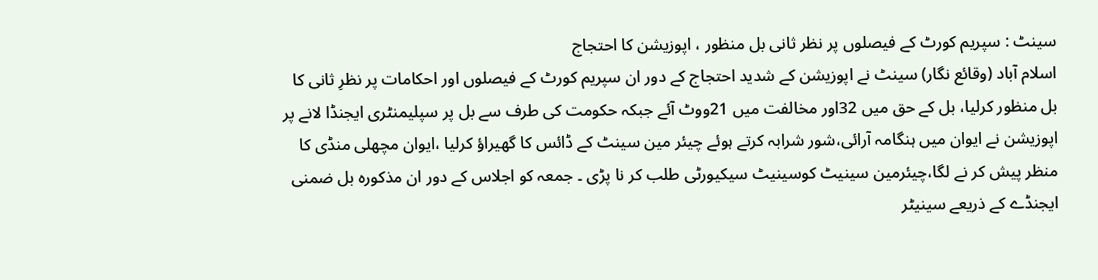سینٹ : سپریم کورٹ کے فیصلوں پر نظر ثانی بل منظور ، اپوزیشن کا احتجاج
اسلام آباد (وقائع نگار) سینٹ نے اپوزیشن کے شدید احتجاج کے دور ان سپریم کورٹ کے فیصلوں اور احکامات پر نظرِ ثانی کا بل منظور کرلیا، بل کے حق میں 32اور مخالفت میں 21ووٹ آئے جبکہ حکومت کی طرف سے بل پر سپلیمنٹری ایجنڈا لانے پر اپوزیشن نے ایوان میں ہنگامہ آرائی،شور شرابہ کرتے ہوئے چیئر مین سینٹ کے ڈائس کا گھیراؤ کرلیا ،ایوان مچھلی منڈی کا منظر پیش کر نے لگا،چیئرمین سینیٹ کوسینیٹ سیکیورٹی طلب کر نا پڑی ۔ جمعہ کو اجلاس کے دور ان مذکورہ بل ضمنی ایجنڈے کے ذریعے سینیٹر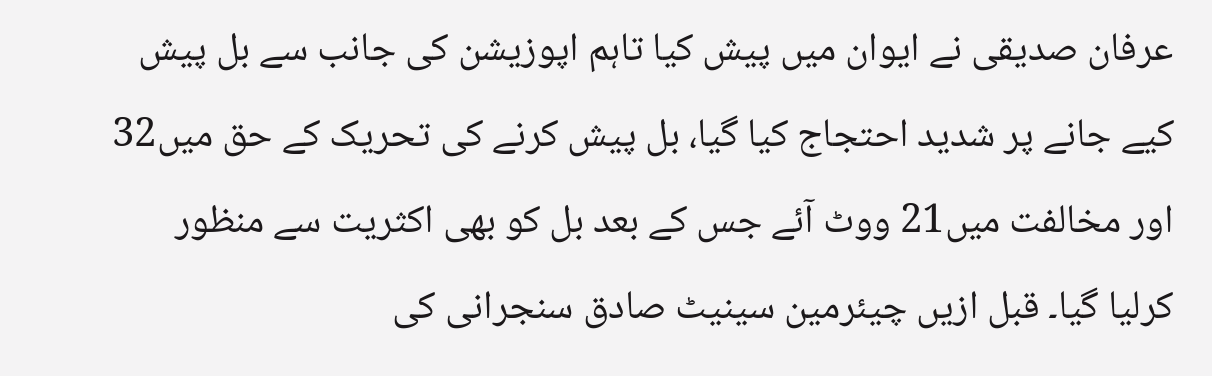عرفان صدیقی نے ایوان میں پیش کیا تاہم اپوزیشن کی جانب سے بل پیش کیے جانے پر شدید احتجاج کیا گیا، بل پیش کرنے کی تحریک کے حق میں32 اور مخالفت میں21 ووٹ آئے جس کے بعد بل کو بھی اکثریت سے منظور کرلیا گیا۔ قبل ازیں چیئرمین سینیٹ صادق سنجرانی کی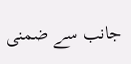جانب سے ضمنی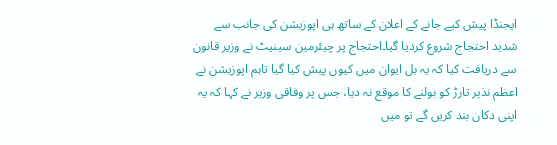ایجنڈا پیش کیے جانے کے اعلان کے ساتھ ہی اپوزیشن کی جانب سے شدید احتجاج شروع کردیا گیا۔احتجاج پر چیئرمین سینیٹ نے وزیر قانون سے دریافت کیا کہ یہ بل ایوان میں کیوں پیش کیا گیا تاہم اپوزیشن نے اعظم نذیر تارڑ کو بولنے کا موقع نہ دیا، جس پر وفاقی وزیر نے کہا کہ یہ اپنی دکان بند کریں گے تو میں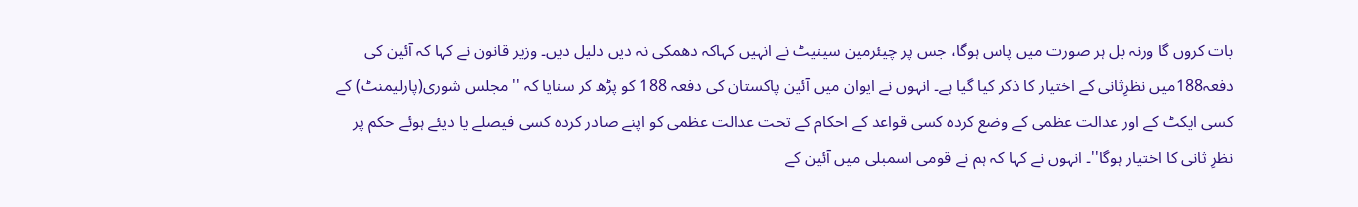بات کروں گا ورنہ بل ہر صورت میں پاس ہوگا، جس پر چیئرمین سینیٹ نے انہیں کہاکہ دھمکی نہ دیں دلیل دیں۔ وزیر قانون نے کہا کہ آئین کی دفعہ188میں نظرِثانی کے اختیار کا ذکر کیا گیا ہے۔ انہوں نے ایوان میں آئین پاکستان کی دفعہ 188 کو پڑھ کر سنایا کہ ''مجلس شوری(پارلیمنٹ) کے کسی ایکٹ کے اور عدالت عظمی کے وضع کردہ کسی قواعد کے احکام کے تحت عدالت عظمی کو اپنے صادر کردہ کسی فیصلے یا دیئے ہوئے حکم پر نظرِ ثانی کا اختیار ہوگا''۔ انہوں نے کہا کہ ہم نے قومی اسمبلی میں آئین کے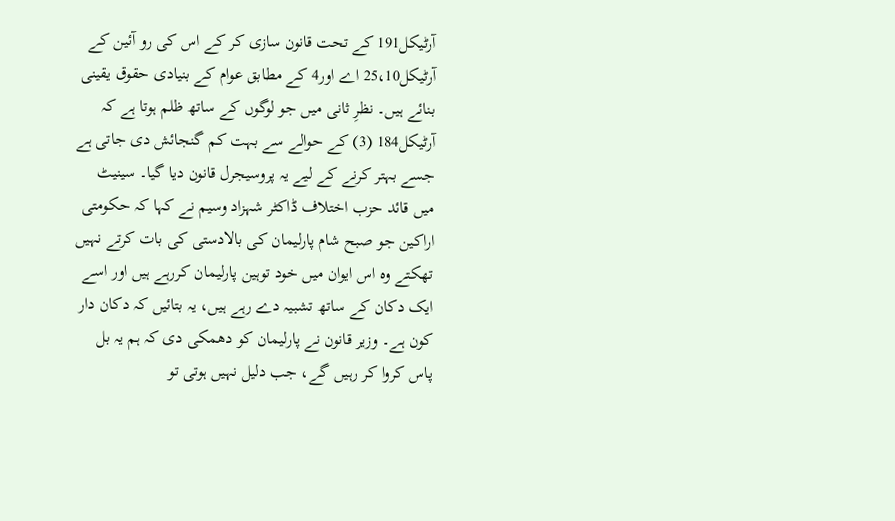آرٹیکل191 کے تحت قانون سازی کر کے اس کی رو آئین کے آرٹیکل25،10 اے اور4 کے مطابق عوام کے بنیادی حقوق یقینی بنائے ہیں۔ نظرِ ثانی میں جو لوگوں کے ساتھ ظلم ہوتا ہے کہ آرٹیکل184 (3) کے حوالے سے بہت کم گنجائش دی جاتی ہے جسے بہتر کرنے کے لیے یہ پروسیجرل قانون دیا گیا۔ سینیٹ میں قائد حزب اختلاف ڈاکٹر شہزاد وسیم نے کہا کہ حکومتی اراکین جو صبح شام پارلیمان کی بالادستی کی بات کرتے نہیں تھکتے وہ اس ایوان میں خود توہین پارلیمان کررہے ہیں اور اسے ایک دکان کے ساتھ تشبیہ دے رہے ہیں، یہ بتائیں کہ دکان دار کون ہے۔ وزیر قانون نے پارلیمان کو دھمکی دی کہ ہم یہ بل پاس کروا کر رہیں گے، جب دلیل نہیں ہوتی تو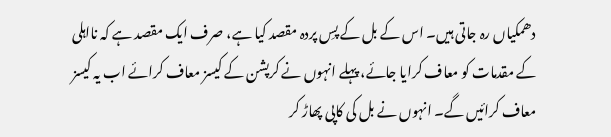دھمکیاں رہ جاتی ہیں۔ اس کے بل کے پسِ پردہ مقصد کیا ہے، صرف ایک مقصد ہے کہ نااہلی کے مقدمات کو معاف کرایا جائے، پہلے انہوں نے کرپشن کے کیسز معاف کرائے اب یہ کیسز معاف کرائیں گے۔ انہوں نے بل کی کاپی پھاڑ کر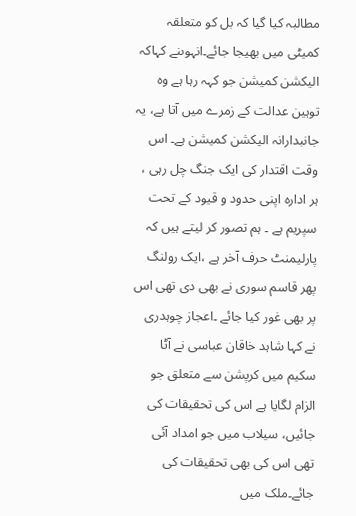مطالبہ کیا گیا کہ بل کو متعلقہ کمیٹی میں بھیجا جائے۔انہوںنے کہاکہ الیکشن کمیشن جو کہہ رہا ہے وہ توہین عدالت کے زمرے میں آتا ہے، یہ جانبدارانہ الیکشن کمیشن ہے۔ اس وقت اقتدار کی ایک جنگ چل رہی ، ہر ادارہ اپنی حدود و قیود کے تحت سپریم ہے ۔ ہم تصور کر لیتے ہیں کہ پارلیمنٹ حرف آخر ہے ،ایک رولنگ پھر قاسم سوری نے بھی دی تھی اس پر بھی غور کیا جائے ۔اعجاز چوہدری نے کہا شاہد خاقان عباسی نے آٹا سکیم میں کرپشن سے متعلق جو الزام لگایا ہے اس کی تحقیقات کی جائیں، سیلاب میں جو امداد آئی تھی اس کی بھی تحقیقات کی جائے۔ملک میں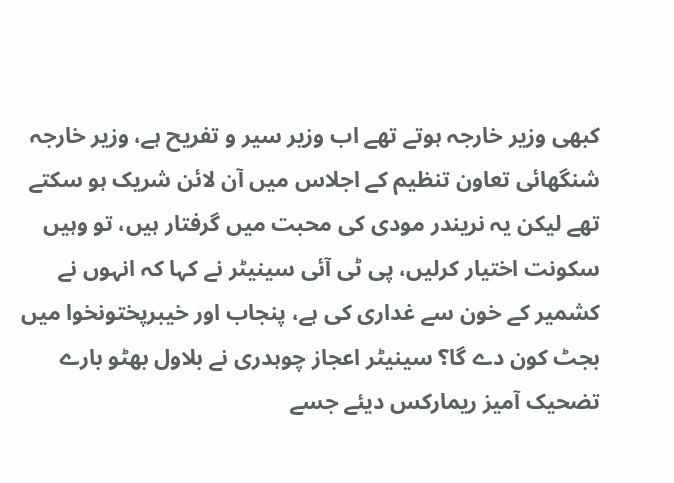کبھی وزیر خارجہ ہوتے تھے اب وزیر سیر و تفریح ہے، وزیر خارجہ شنگھائی تعاون تنظیم کے اجلاس میں آن لائن شریک ہو سکتے تھے لیکن یہ نریندر مودی کی محبت میں گرفتار ہیں، تو وہیں سکونت اختیار کرلیں، پی ٹی آئی سینیٹر نے کہا کہ انہوں نے کشمیر کے خون سے غداری کی ہے، پنجاب اور خیبرپختونخوا میں بجٹ کون دے گا؟ سینیٹر اعجاز چوہدری نے بلاول بھٹو بارے تضحیک آمیز ریمارکس دیئے جسے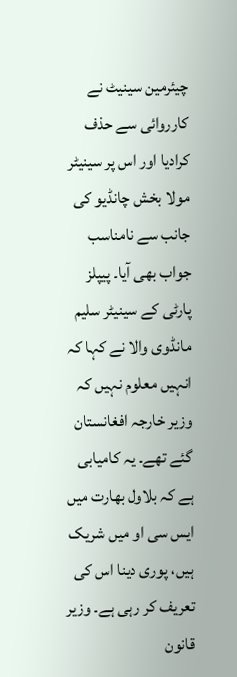چیئرمین سینیٹ نے کارروائی سے حذف کرادیا اور اس پر سینیٹر مولا بخش چانڈیو کی جانب سے نامناسب جواب بھی آیا۔ پیپلز پارٹی کے سینیٹر سلیم مانڈوی والا نے کہا کہ انہیں معلوم نہیں کہ وزیر خارجہ افغانستان گئے تھے۔ یہ کامیابی ہے کہ بلاول بھارت میں ایس سی او میں شریک ہیں، پوری دینا اس کی تعریف کر رہی ہے۔ وزیر قانون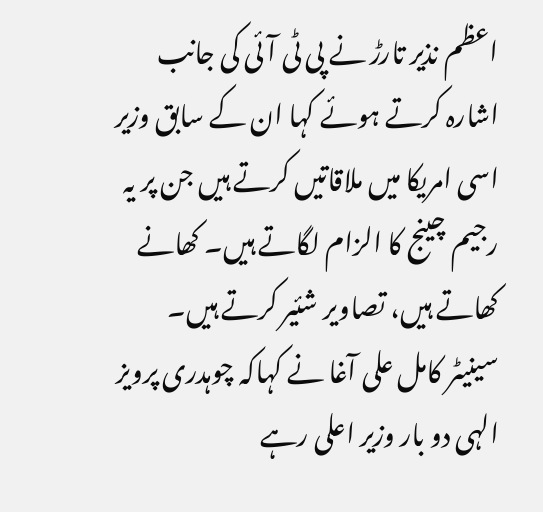اعظم نذیر تارڑ نے پی ٹی آئی کی جانب اشارہ کرتے ہوئے کہا ان کے سابق وزیر اسی امریکا میں ملاقاتیں کرتے ہیں جن پر یہ رجیم چینج کا الزام لگاتے ہیں۔ کھانے کھاتے ہیں، تصاویر شئیر کرتے ہیں۔ سینیٹر کامل علی آغا نے کہاکہ چوہدری پرویز الہی دو بار وزیر اعلی رہے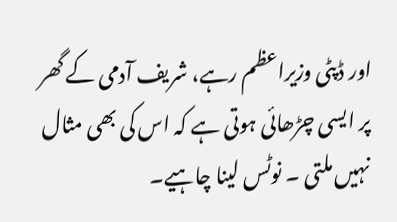اور ڈپٹی وزیراعظم رہے، شریف آدمی کے گھر پر ایسی چڑھائی ہوتی ہے کہ اس کی بھی مثال نہیں ملتی ۔ نوٹس لینا چاہیے۔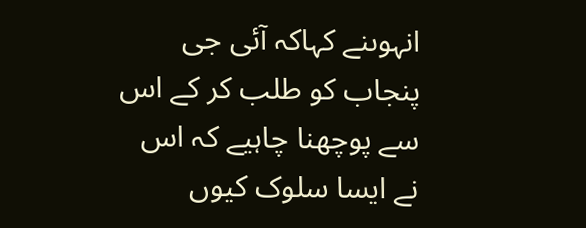انہوںنے کہاکہ آئی جی پنجاب کو طلب کر کے اس سے پوچھنا چاہیے کہ اس نے ایسا سلوک کیوں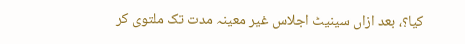کیا؟، بعد ازاں سینیٹ اجلاس غیر معینہ مدت تک ملتوی کر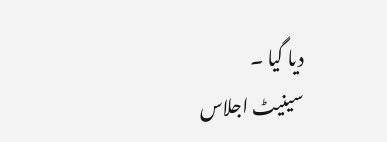دیا گیا ۔
سینیٹ اجلاس